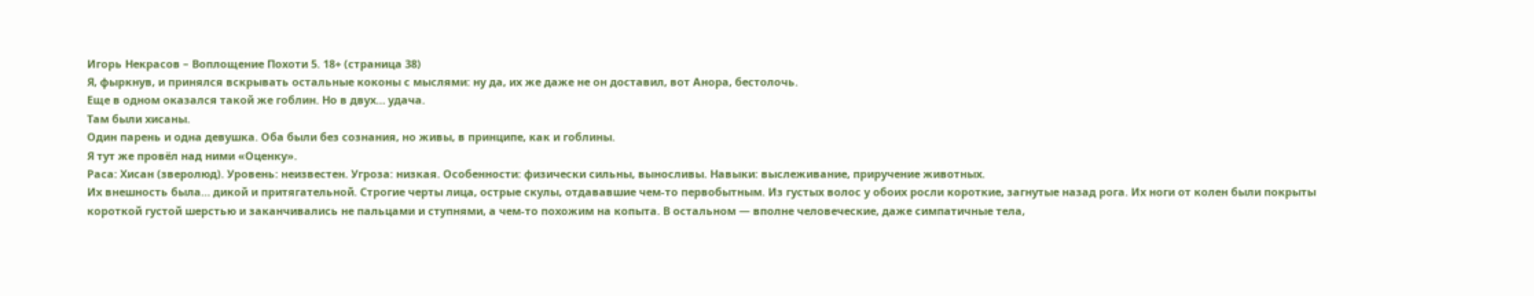Игорь Некрасов – Воплощение Похоти 5. 18+ (страница 38)
Я, фыркнув, и принялся вскрывать остальные коконы с мыслями: ну да, их же даже не он доставил, вот Анора, бестолочь.
Еще в одном оказался такой же гоблин. Но в двух… удача.
Там были хисаны.
Один парень и одна девушка. Оба были без сознания, но живы, в принципе, как и гоблины.
Я тут же провёл над ними «Оценку».
Раса: Хисан (зверолюд). Уровень: неизвестен. Угроза: низкая. Особенности: физически сильны, выносливы. Навыки: выслеживание, приручение животных.
Их внешность была… дикой и притягательной. Строгие черты лица, острые скулы, отдававшие чем-то первобытным. Из густых волос у обоих росли короткие, загнутые назад рога. Их ноги от колен были покрыты короткой густой шерстью и заканчивались не пальцами и ступнями, а чем-то похожим на копыта. В остальном — вполне человеческие, даже симпатичные тела,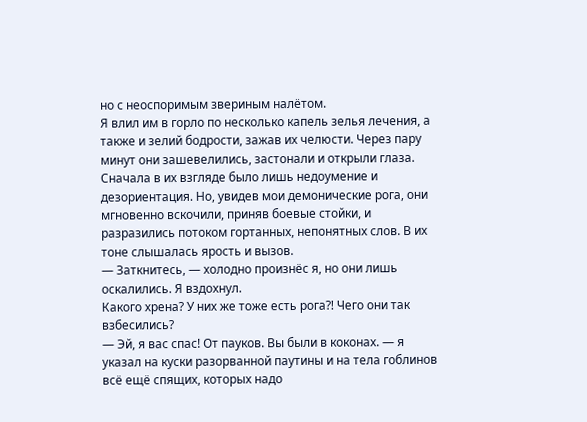но с неоспоримым звериным налётом.
Я влил им в горло по несколько капель зелья лечения, а также и зелий бодрости, зажав их челюсти. Через пару минут они зашевелились, застонали и открыли глаза. Сначала в их взгляде было лишь недоумение и дезориентация. Но, увидев мои демонические рога, они мгновенно вскочили, приняв боевые стойки, и разразились потоком гортанных, непонятных слов. В их тоне слышалась ярость и вызов.
— Заткнитесь, — холодно произнёс я, но они лишь оскалились. Я вздохнул.
Какого хрена? У них же тоже есть рога⁈ Чего они так взбесились?
— Эй, я вас спас! От пауков. Вы были в коконах. — я указал на куски разорванной паутины и на тела гоблинов всё ещё спящих, которых надо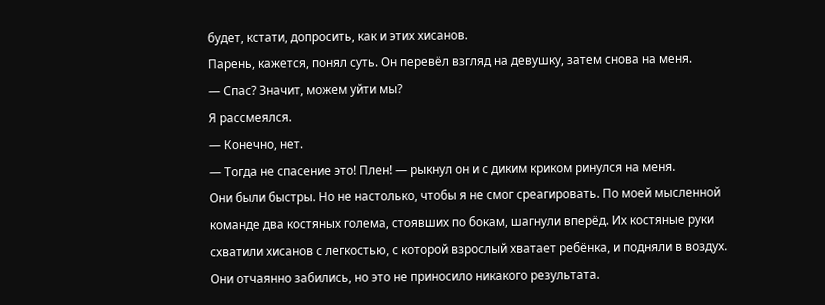будет, кстати, допросить, как и этих хисанов.
Парень, кажется, понял суть. Он перевёл взгляд на девушку, затем снова на меня.
— Спас? Значит, можем уйти мы?
Я рассмеялся.
— Конечно, нет.
— Тогда не спасение это! Плен! — рыкнул он и с диким криком ринулся на меня.
Они были быстры. Но не настолько, чтобы я не смог среагировать. По моей мысленной команде два костяных голема, стоявших по бокам, шагнули вперёд. Их костяные руки схватили хисанов с легкостью, с которой взрослый хватает ребёнка, и подняли в воздух. Они отчаянно забились, но это не приносило никакого результата.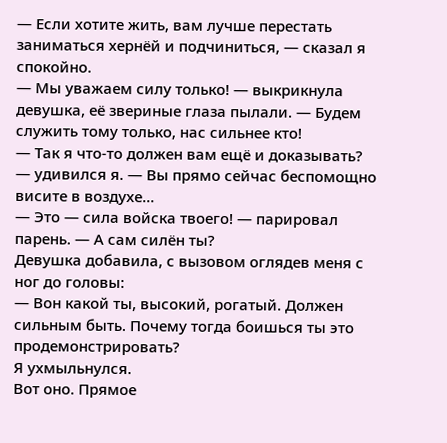— Если хотите жить, вам лучше перестать заниматься хернёй и подчиниться, — сказал я спокойно.
— Мы уважаем силу только! — выкрикнула девушка, её звериные глаза пылали. — Будем служить тому только, нас сильнее кто!
— Так я что-то должен вам ещё и доказывать? — удивился я. — Вы прямо сейчас беспомощно висите в воздухе…
— Это — сила войска твоего! — парировал парень. — А сам силён ты?
Девушка добавила, с вызовом оглядев меня с ног до головы:
— Вон какой ты, высокий, рогатый. Должен сильным быть. Почему тогда боишься ты это продемонстрировать?
Я ухмыльнулся.
Вот оно. Прямое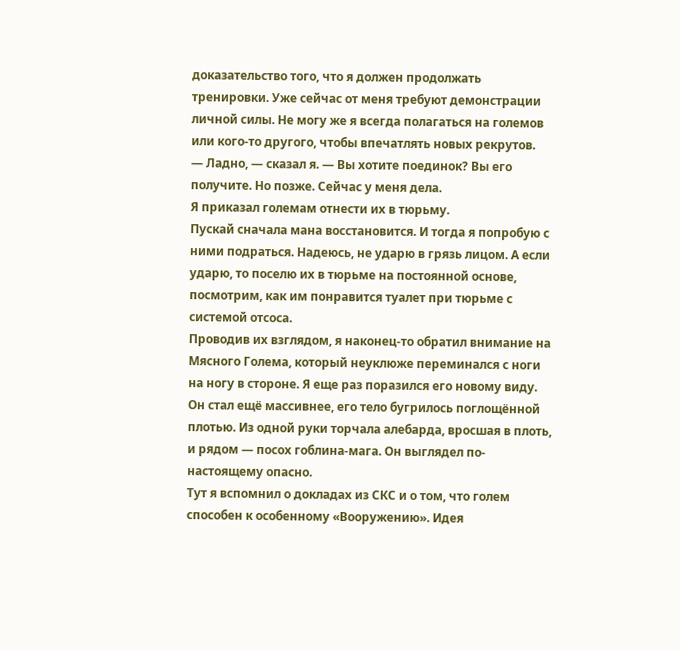доказательство того, что я должен продолжать тренировки. Уже сейчас от меня требуют демонстрации личной силы. Не могу же я всегда полагаться на големов или кого-то другого, чтобы впечатлять новых рекрутов.
— Ладно, — сказал я. — Вы хотите поединок? Вы его получите. Но позже. Сейчас у меня дела.
Я приказал големам отнести их в тюрьму.
Пускай сначала мана восстановится. И тогда я попробую с ними подраться. Надеюсь, не ударю в грязь лицом. А если ударю, то поселю их в тюрьме на постоянной основе, посмотрим, как им понравится туалет при тюрьме с системой отсоса.
Проводив их взглядом, я наконец-то обратил внимание на Мясного Голема, который неуклюже переминался с ноги на ногу в стороне. Я еще раз поразился его новому виду. Он стал ещё массивнее, его тело бугрилось поглощённой плотью. Из одной руки торчала алебарда, вросшая в плоть, и рядом — посох гоблина-мага. Он выглядел по-настоящему опасно.
Тут я вспомнил о докладах из СКС и о том, что голем способен к особенному «Вооружению». Идея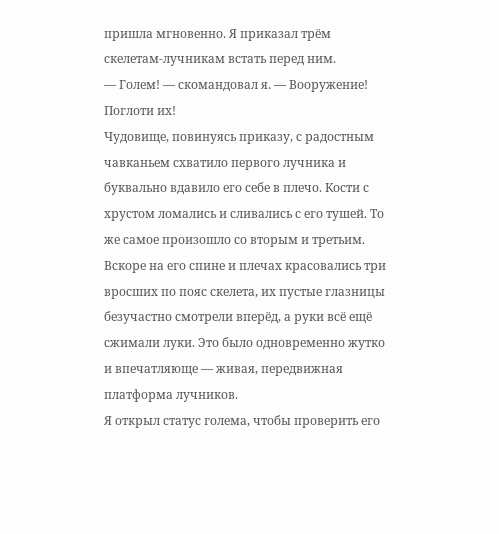пришла мгновенно. Я приказал трём скелетам-лучникам встать перед ним.
— Голем! — скомандовал я. — Вооружение! Поглоти их!
Чудовище, повинуясь приказу, с радостным чавканьем схватило первого лучника и буквально вдавило его себе в плечо. Кости с хрустом ломались и сливались с его тушей. То же самое произошло со вторым и третьим. Вскоре на его спине и плечах красовались три вросших по пояс скелета, их пустые глазницы безучастно смотрели вперёд, а руки всё ещё сжимали луки. Это было одновременно жутко и впечатляюще — живая, передвижная платформа лучников.
Я открыл статус голема, чтобы проверить его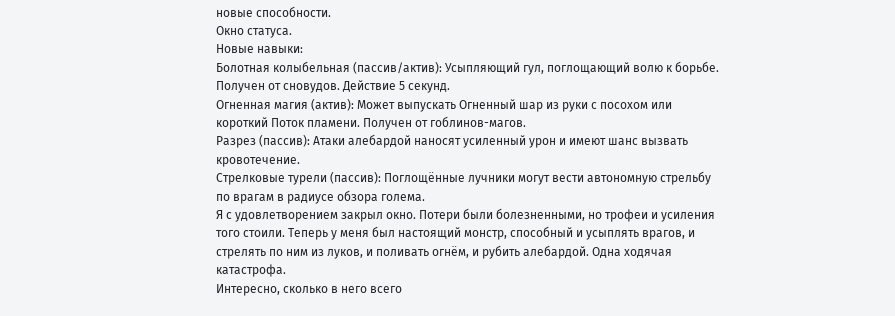новые способности.
Окно статуса.
Новые навыки:
Болотная колыбельная (пассив/актив): Усыпляющий гул, поглощающий волю к борьбе. Получен от сновудов. Действие 5 секунд.
Огненная магия (актив): Может выпускать Огненный шар из руки с посохом или короткий Поток пламени. Получен от гоблинов-магов.
Разрез (пассив): Атаки алебардой наносят усиленный урон и имеют шанс вызвать кровотечение.
Стрелковые турели (пассив): Поглощённые лучники могут вести автономную стрельбу по врагам в радиусе обзора голема.
Я с удовлетворением закрыл окно. Потери были болезненными, но трофеи и усиления того стоили. Теперь у меня был настоящий монстр, способный и усыплять врагов, и стрелять по ним из луков, и поливать огнём, и рубить алебардой. Одна ходячая катастрофа.
Интересно, сколько в него всего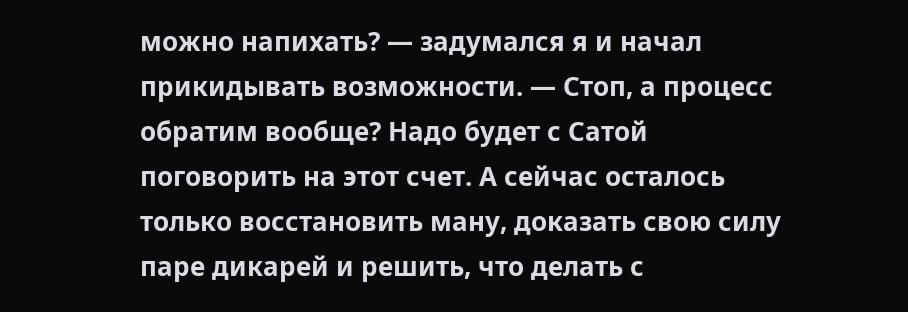можно напихать? — задумался я и начал прикидывать возможности. — Стоп, а процесс обратим вообще? Надо будет с Сатой поговорить на этот счет. А сейчас осталось только восстановить ману, доказать свою силу паре дикарей и решить, что делать с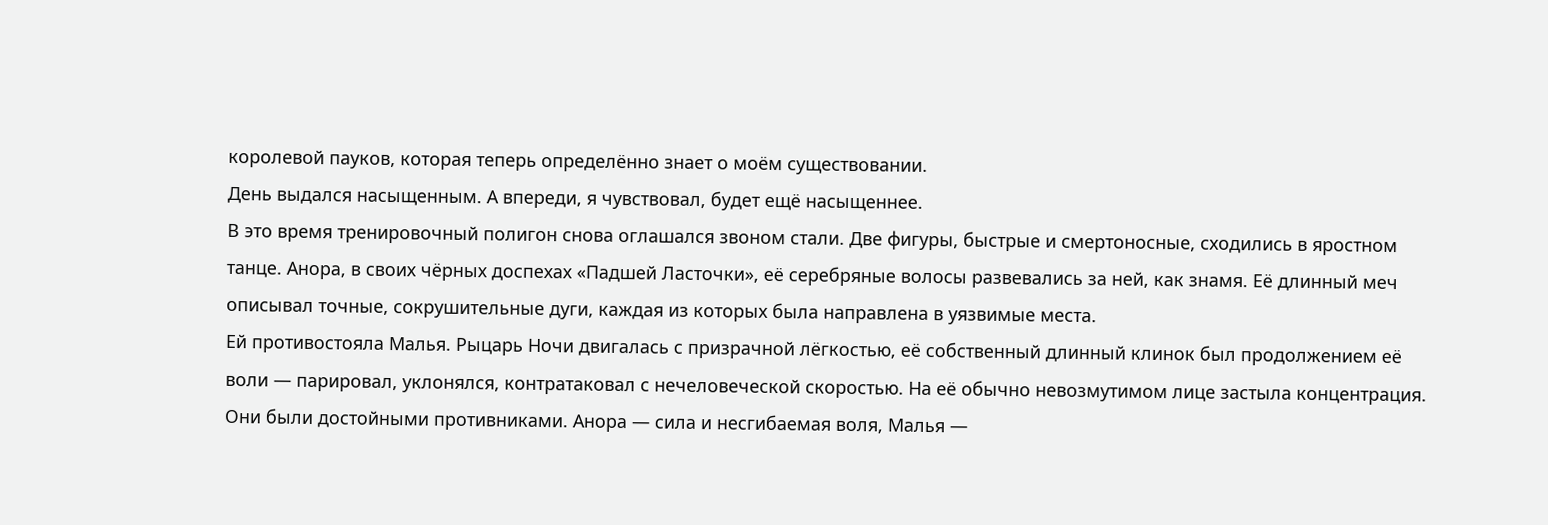королевой пауков, которая теперь определённо знает о моём существовании.
День выдался насыщенным. А впереди, я чувствовал, будет ещё насыщеннее.
В это время тренировочный полигон снова оглашался звоном стали. Две фигуры, быстрые и смертоносные, сходились в яростном танце. Анора, в своих чёрных доспехах «Падшей Ласточки», её серебряные волосы развевались за ней, как знамя. Её длинный меч описывал точные, сокрушительные дуги, каждая из которых была направлена в уязвимые места.
Ей противостояла Малья. Рыцарь Ночи двигалась с призрачной лёгкостью, её собственный длинный клинок был продолжением её воли — парировал, уклонялся, контратаковал с нечеловеческой скоростью. На её обычно невозмутимом лице застыла концентрация.
Они были достойными противниками. Анора — сила и несгибаемая воля, Малья —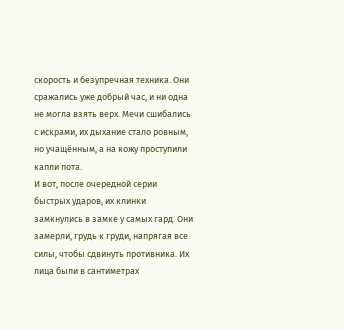скорость и безупречная техника. Они сражались уже добрый час, и ни одна не могла взять верх. Мечи сшибались с искрами, их дыхание стало ровным, но учащённым, а на кожу проступили капли пота.
И вот, после очередной серии быстрых ударов, их клинки замкнулись в замке у самых гард. Они замерли, грудь к груди, напрягая все силы, чтобы сдвинуть противника. Их лица были в сантиметрах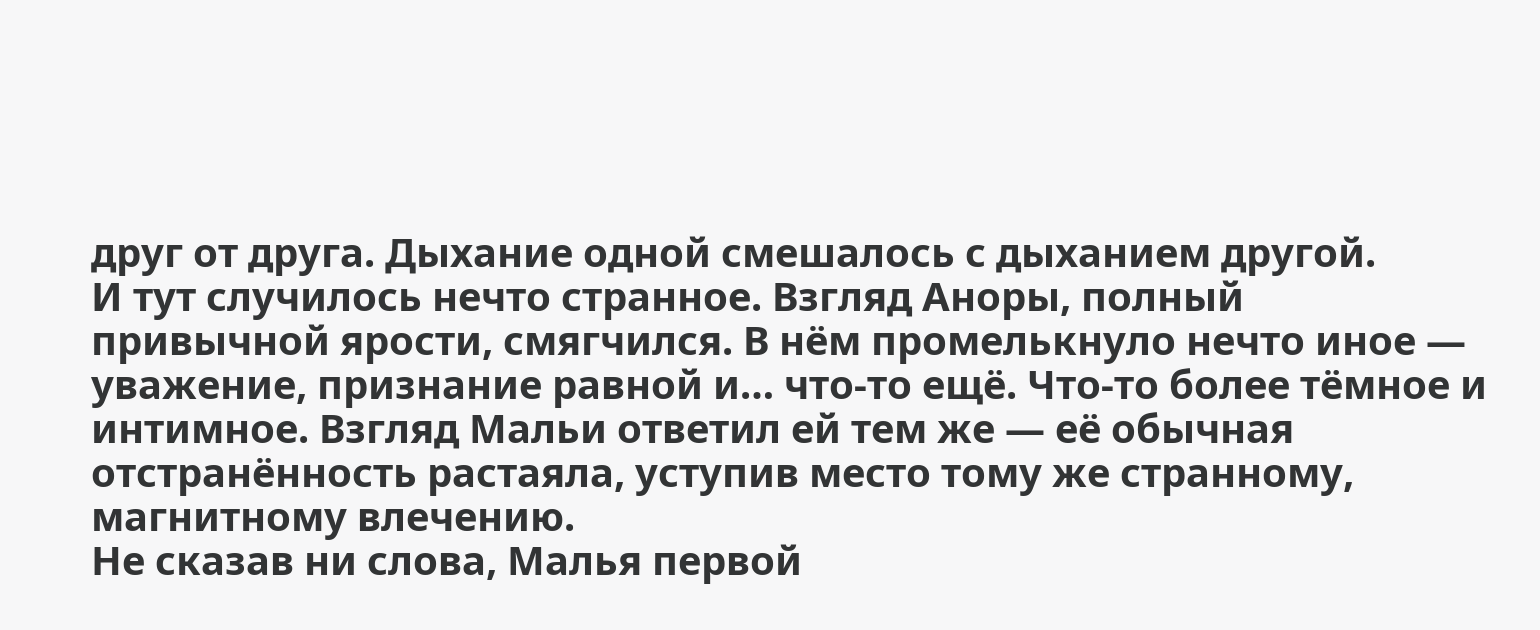друг от друга. Дыхание одной смешалось с дыханием другой.
И тут случилось нечто странное. Взгляд Аноры, полный привычной ярости, смягчился. В нём промелькнуло нечто иное — уважение, признание равной и… что-то ещё. Что-то более тёмное и интимное. Взгляд Мальи ответил ей тем же — её обычная отстранённость растаяла, уступив место тому же странному, магнитному влечению.
Не сказав ни слова, Малья первой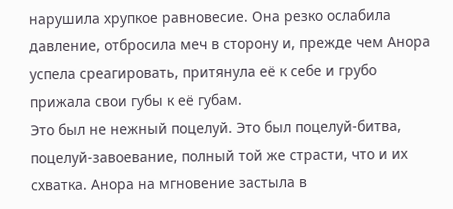нарушила хрупкое равновесие. Она резко ослабила давление, отбросила меч в сторону и, прежде чем Анора успела среагировать, притянула её к себе и грубо прижала свои губы к её губам.
Это был не нежный поцелуй. Это был поцелуй-битва, поцелуй-завоевание, полный той же страсти, что и их схватка. Анора на мгновение застыла в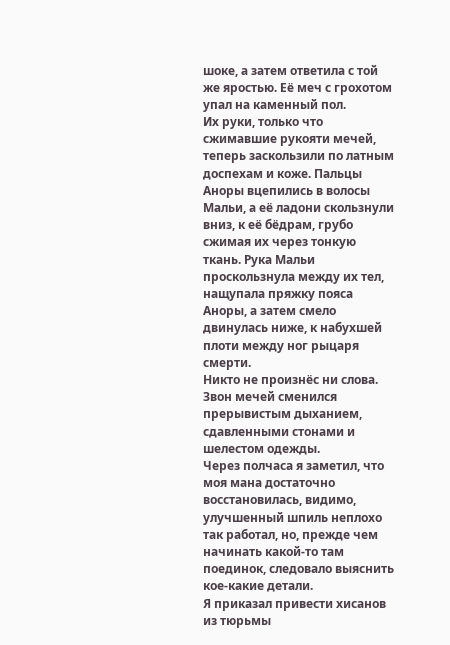шоке, а затем ответила с той же яростью. Её меч с грохотом упал на каменный пол.
Их руки, только что сжимавшие рукояти мечей, теперь заскользили по латным доспехам и коже. Пальцы Аноры вцепились в волосы Мальи, а её ладони скользнули вниз, к её бёдрам, грубо сжимая их через тонкую ткань. Рука Мальи проскользнула между их тел, нащупала пряжку пояса Аноры, а затем смело двинулась ниже, к набухшей плоти между ног рыцаря смерти.
Никто не произнёс ни слова. Звон мечей сменился прерывистым дыханием, сдавленными стонами и шелестом одежды.
Через полчаса я заметил, что моя мана достаточно восстановилась, видимо, улучшенный шпиль неплохо так работал, но, прежде чем начинать какой-то там поединок, следовало выяснить кое-какие детали.
Я приказал привести хисанов из тюрьмы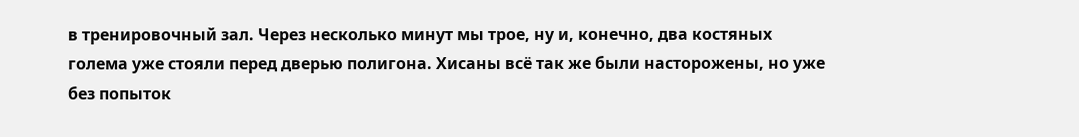в тренировочный зал. Через несколько минут мы трое, ну и, конечно, два костяных голема уже стояли перед дверью полигона. Хисаны всё так же были насторожены, но уже без попыток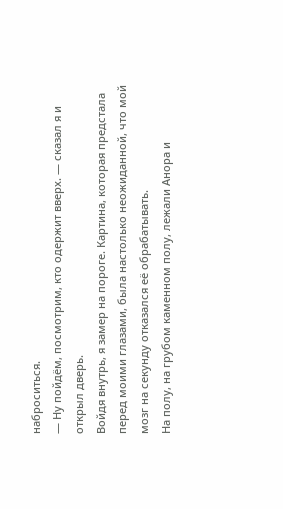наброситься.
— Ну пойдём, посмотрим, кто одержит вверх. — сказал я и открыл дверь.
Войдя внутрь, я замер на пороге. Картина, которая предстала перед моими глазами, была настолько неожиданной, что мой мозг на секунду отказался её обрабатывать.
На полу, на грубом каменном полу, лежали Анора и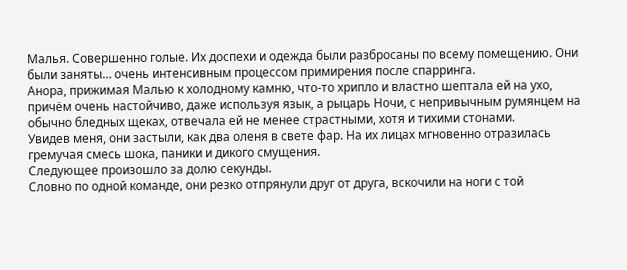Малья. Совершенно голые. Их доспехи и одежда были разбросаны по всему помещению. Они были заняты… очень интенсивным процессом примирения после спарринга.
Анора, прижимая Малью к холодному камню, что-то хрипло и властно шептала ей на ухо, причём очень настойчиво, даже используя язык, а рыцарь Ночи, с непривычным румянцем на обычно бледных щеках, отвечала ей не менее страстными, хотя и тихими стонами.
Увидев меня, они застыли, как два оленя в свете фар. На их лицах мгновенно отразилась гремучая смесь шока, паники и дикого смущения.
Следующее произошло за долю секунды.
Словно по одной команде, они резко отпрянули друг от друга, вскочили на ноги с той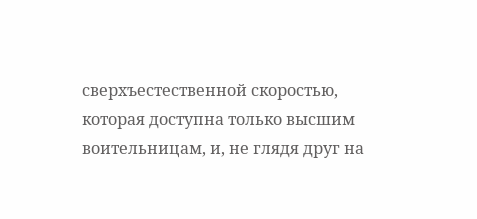сверхъестественной скоростью, которая доступна только высшим воительницам, и, не глядя друг на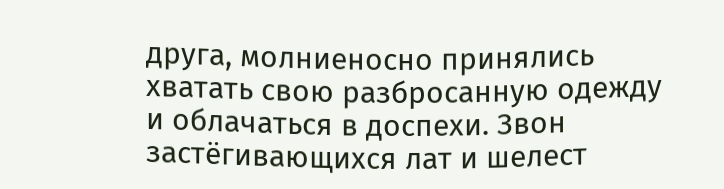друга, молниеносно принялись хватать свою разбросанную одежду и облачаться в доспехи. Звон застёгивающихся лат и шелест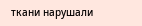ткани нарушали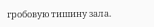гробовую тишину зала.